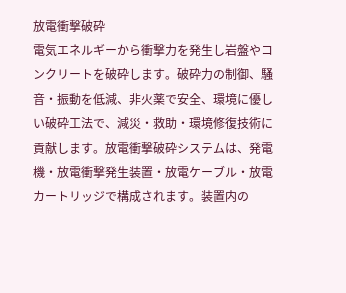放電衝撃破砕
電気エネルギーから衝撃力を発生し岩盤やコンクリートを破砕します。破砕力の制御、騒音・振動を低減、非火薬で安全、環境に優しい破砕工法で、減災・救助・環境修復技術に貢献します。放電衝撃破砕システムは、発電機・放電衝撃発生装置・放電ケーブル・放電カートリッジで構成されます。装置内の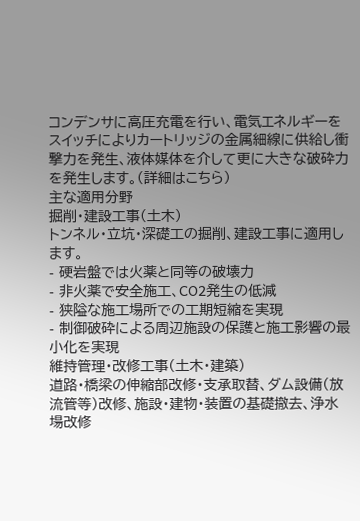コンデンサに高圧充電を行い、電気エネルギーをスイッチによりカートリッジの金属細線に供給し衝撃力を発生、液体媒体を介して更に大きな破砕力を発生します。(詳細はこちら)
主な適用分野
掘削・建設工事(土木)
トンネル・立坑・深礎工の掘削、建設工事に適用します。
- 硬岩盤では火薬と同等の破壊力
- 非火薬で安全施工、CO2発生の低減
- 狭隘な施工場所での工期短縮を実現
- 制御破砕による周辺施設の保護と施工影響の最小化を実現
維持管理・改修工事(土木・建築)
道路・橋梁の伸縮部改修・支承取替、ダム設備(放流管等)改修、施設・建物・装置の基礎撤去、浄水場改修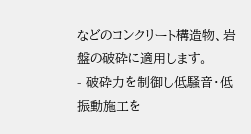などのコンクリート構造物、岩盤の破砕に適用します。
- 破砕力を制御し低騒音・低振動施工を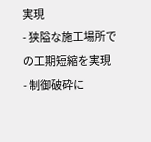実現
- 狭隘な施工場所での工期短縮を実現
- 制御破砕に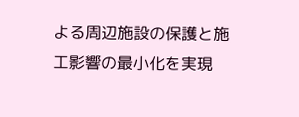よる周辺施設の保護と施工影響の最小化を実現